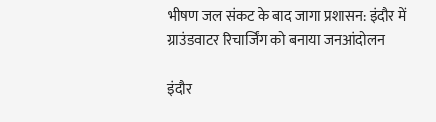भीषण जल संकट के बाद जागा प्रशासन: इंदौर में ग्राउंडवाटर रिचार्जिंग को बनाया जनआंदोलन

इंदौर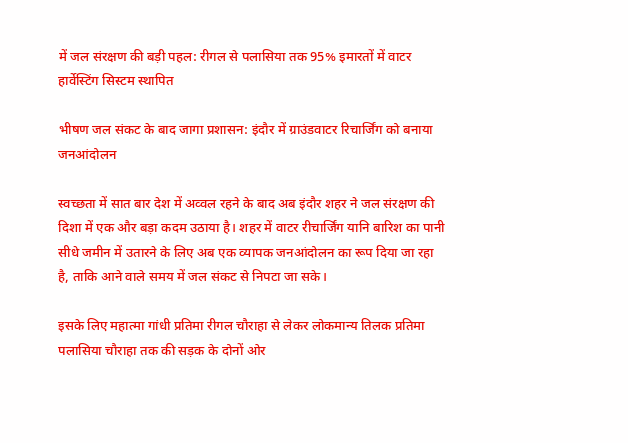में जल संरक्षण की बड़ी पहल: रीगल से पलासिया तक 95% इमारतों में वाटर हार्वेस्टिंग सिस्टम स्थापित

भीषण जल संकट के बाद जागा प्रशासन: इंदौर में ग्राउंडवाटर रिचार्जिंग को बनाया जनआंदोलन

स्वच्छता में सात बार देश में अव्वल रहने के बाद अब इंदौर शहर ने जल संरक्षण की दिशा में एक और बड़ा कदम उठाया है। शहर में वाटर रीचार्जिंग यानि बारिश का पानी सीधे जमीन में उतारने के लिए अब एक व्यापक जनआंदोलन का रूप दिया जा रहा है, ताकि आने वाले समय में जल संकट से निपटा जा सके।

इसके लिए महात्मा गांधी प्रतिमा रीगल चौराहा से लेकर लोकमान्य तिलक प्रतिमा पलासिया चौराहा तक की सड़क के दोनों ओर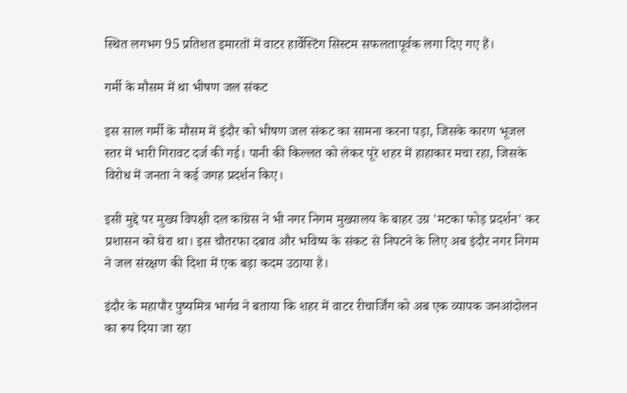स्थित लगभग 95 प्रतिशत इमारतों में वाटर हार्वेस्टिंग सिस्टम सफलतापूर्वक लगा दिए गए हैं।

गर्मी के मौसम में था भीषण जल संकट

इस साल गर्मी के मौसम में इंदौर को भीषण जल संकट का सामना करना पड़ा, जिसके कारण भूजल स्तर में भारी गिरावट दर्ज की गई। पानी की किल्लत को लेकर पूरे शहर में हाहाकार मचा रहा, जिसके विरोध में जनता ने कई जगह प्रदर्शन किए।

इसी मुद्दे पर मुख्य विपक्षी दल कांग्रेस ने भी नगर निगम मुख्यालय के बाहर उग्र 'मटका फोड़ प्रदर्शन' कर प्रशासन को घेरा था। इस चौतरफा दबाव और भविष्य के संकट से निपटने के लिए अब इंदौर नगर निगम ने जल संरक्षण की दिशा में एक बड़ा कदम उठाया है।

इंदौर के महापौर पुष्यमित्र भार्गव ने बताया कि शहर में वाटर रीचार्जिंग को अब एक व्यापक जनआंदोलन का रूप दिया जा रहा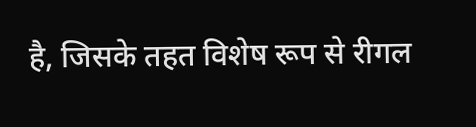है, जिसके तहत विशेष रूप से रीगल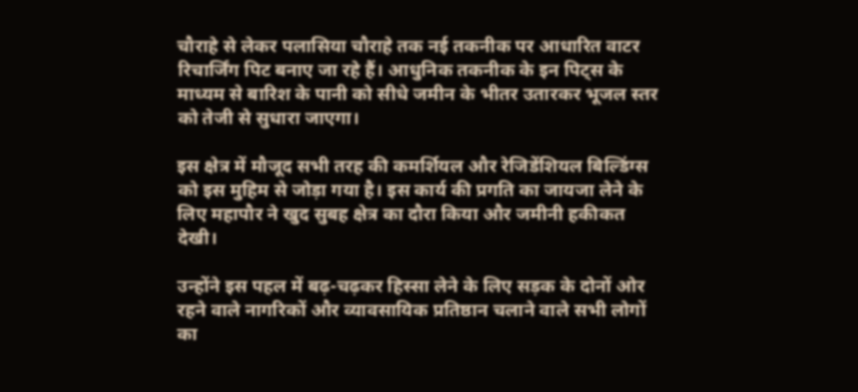चौराहे से लेकर पलासिया चौराहे तक नई तकनीक पर आधारित वाटर रिचार्जिंग पिट बनाए जा रहे हैं। आधुनिक तकनीक के इन पिट्स के माध्यम से बारिश के पानी को सीधे जमीन के भीतर उतारकर भूजल स्तर को तेजी से सुधारा जाएगा।

इस क्षेत्र में मौजूद सभी तरह की कमर्शियल और रेजिडेंशियल बिल्डिंग्स को इस मुहिम से जोड़ा गया है। इस कार्य की प्रगति का जायजा लेने के लिए महापौर ने खुद सुबह क्षेत्र का दौरा किया और जमीनी हकीकत देखी।

उन्होंने इस पहल में बढ़-चढ़कर हिस्सा लेने के लिए सड़क के दोनों ओर रहने वाले नागरिकों और व्यावसायिक प्रतिष्ठान चलाने वाले सभी लोगों का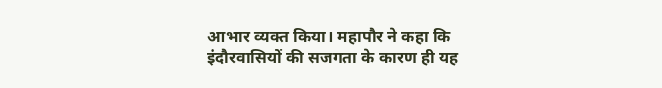आभार व्यक्त किया। महापौर ने कहा कि इंदौरवासियों की सजगता के कारण ही यह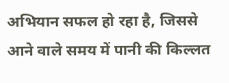अभियान सफल हो रहा है, जिससे आने वाले समय में पानी की किल्लत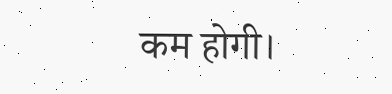कम होगी।